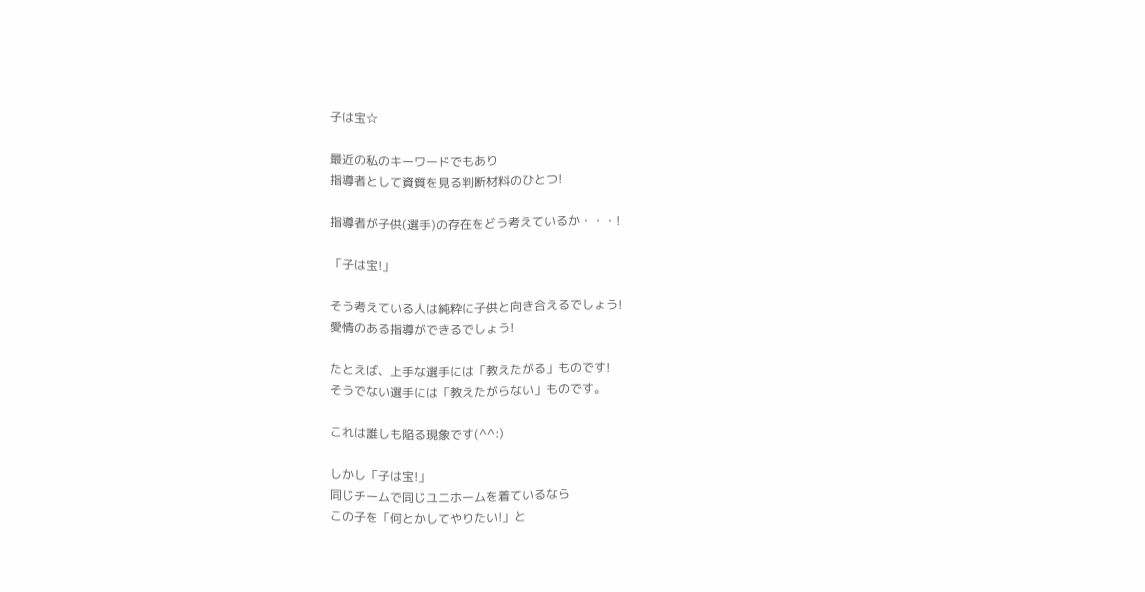子は宝☆

最近の私のキーワードでもあり
指導者として資質を見る判断材料のひとつ!

指導者が子供(選手)の存在をどう考えているか・・・!

「子は宝!」

そう考えている人は純粋に子供と向き合えるでしょう!
愛情のある指導ができるでしょう!

たとえば、上手な選手には「教えたがる」ものです!
そうでない選手には「教えたがらない」ものです。

これは誰しも陥る現象です(^^:)

しかし「子は宝!」
同じチームで同じユニホームを着ているなら
この子を「何とかしてやりたい!」と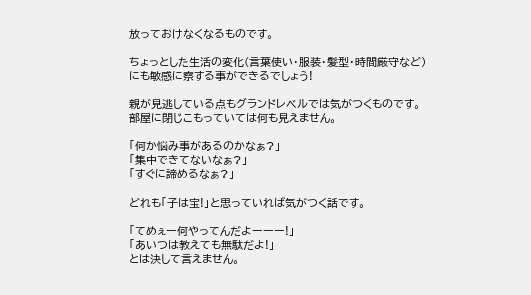放っておけなくなるものです。

ちょっとした生活の変化(言葉使い・服装・髪型・時間厳守など)
にも敏感に察する事ができるでしょう!

親が見逃している点もグランドレベルでは気がつくものです。
部屋に閉じこもっていては何も見えません。

「何か悩み事があるのかなぁ?」
「集中できてないなぁ?」
「すぐに諦めるなぁ?」

どれも「子は宝!」と思っていれば気がつく話です。

「てめぇー何やってんだよーーー!」
「あいつは教えても無駄だよ!」
とは決して言えません。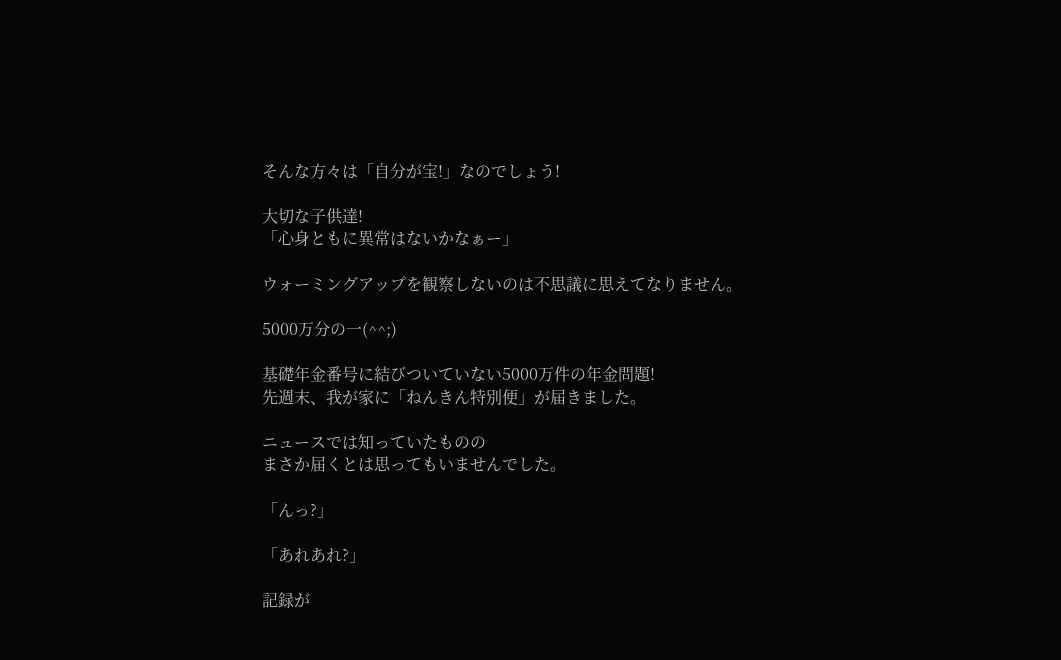そんな方々は「自分が宝!」なのでしょう!

大切な子供達!
「心身ともに異常はないかなぁー」

ウォーミングアップを観察しないのは不思議に思えてなりません。

5000万分の一(^^;)

基礎年金番号に結びついていない5000万件の年金問題!
先週末、我が家に「ねんきん特別便」が届きました。

ニュースでは知っていたものの
まさか届くとは思ってもいませんでした。

「んっ?」

「あれあれ?」

記録が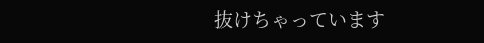抜けちゃっています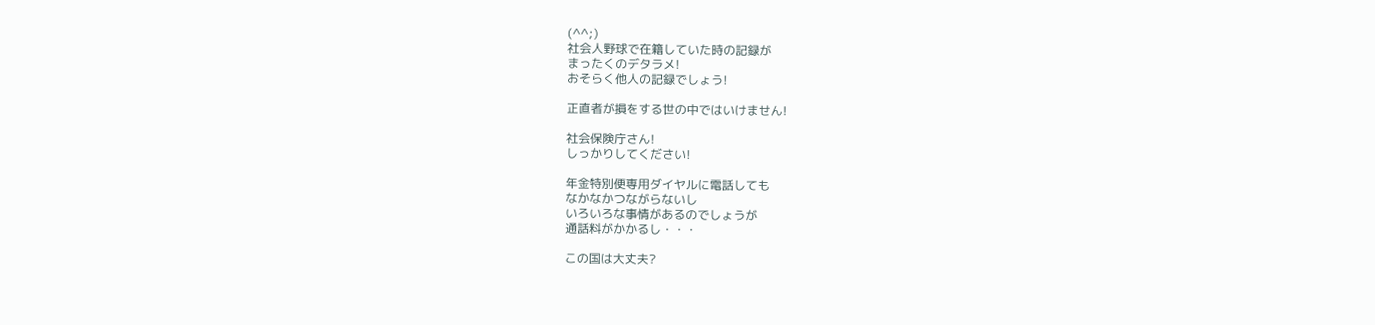(^^;)
社会人野球で在籍していた時の記録が
まったくのデタラメ!
おそらく他人の記録でしょう!

正直者が損をする世の中ではいけません!

社会保険庁さん!
しっかりしてください!

年金特別便専用ダイヤルに電話しても
なかなかつながらないし
いろいろな事情があるのでしょうが
通話料がかかるし・・・

この国は大丈夫?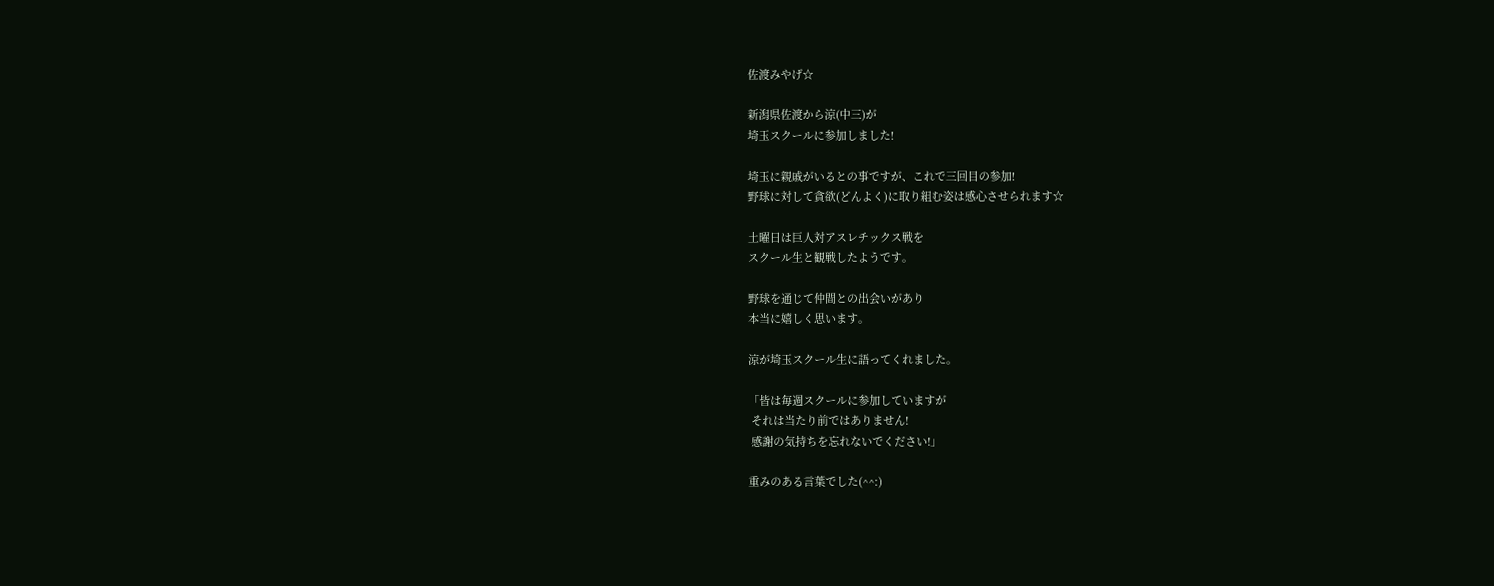佐渡みやげ☆

新潟県佐渡から涼(中三)が
埼玉スクールに参加しました!

埼玉に親戚がいるとの事ですが、これで三回目の参加!
野球に対して貪欲(どんよく)に取り組む姿は感心させられます☆

土曜日は巨人対アスレチックス戦を
スクール生と観戦したようです。

野球を通じて仲間との出会いがあり
本当に嬉しく思います。

涼が埼玉スクール生に語ってくれました。

「皆は毎週スクールに参加していますが
 それは当たり前ではありません!
 感謝の気持ちを忘れないでください!」

重みのある言葉でした(^^:)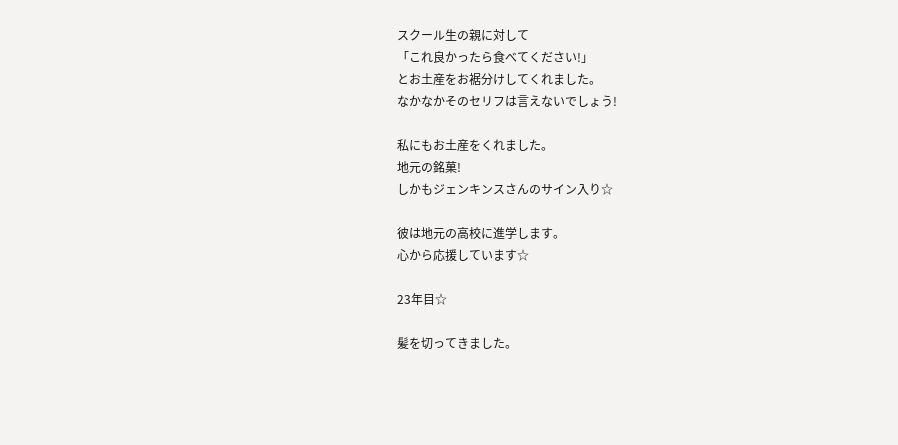スクール生の親に対して
「これ良かったら食べてください!」
とお土産をお裾分けしてくれました。
なかなかそのセリフは言えないでしょう!

私にもお土産をくれました。
地元の銘菓!
しかもジェンキンスさんのサイン入り☆

彼は地元の高校に進学します。
心から応援しています☆

23年目☆

髪を切ってきました。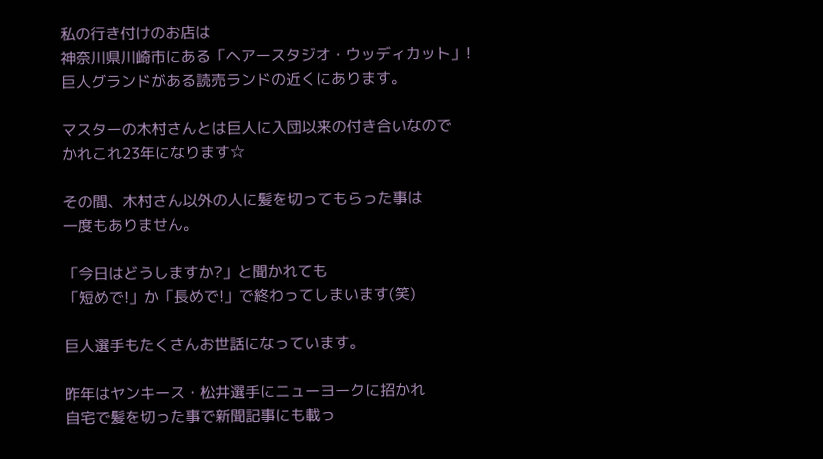私の行き付けのお店は
神奈川県川崎市にある「ヘアースタジオ・ウッディカット」!
巨人グランドがある読売ランドの近くにあります。

マスターの木村さんとは巨人に入団以来の付き合いなので
かれこれ23年になります☆

その間、木村さん以外の人に髪を切ってもらった事は
一度もありません。

「今日はどうしますか?」と聞かれても
「短めで!」か「長めで!」で終わってしまいます(笑)

巨人選手もたくさんお世話になっています。

昨年はヤンキース・松井選手にニューヨークに招かれ
自宅で髪を切った事で新聞記事にも載っ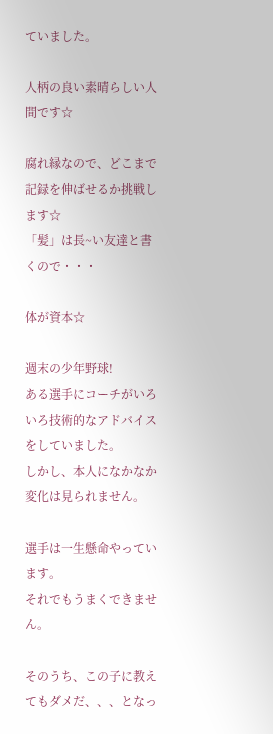ていました。

人柄の良い素晴らしい人間です☆

腐れ縁なので、どこまで記録を伸ばせるか挑戦します☆
「髪」は長~い友達と書くので・・・

体が資本☆

週末の少年野球!
ある選手にコーチがいろいろ技術的なアドバイスをしていました。
しかし、本人になかなか変化は見られません。

選手は一生懸命やっています。
それでもうまくできません。

そのうち、この子に教えてもダメだ、、、となっ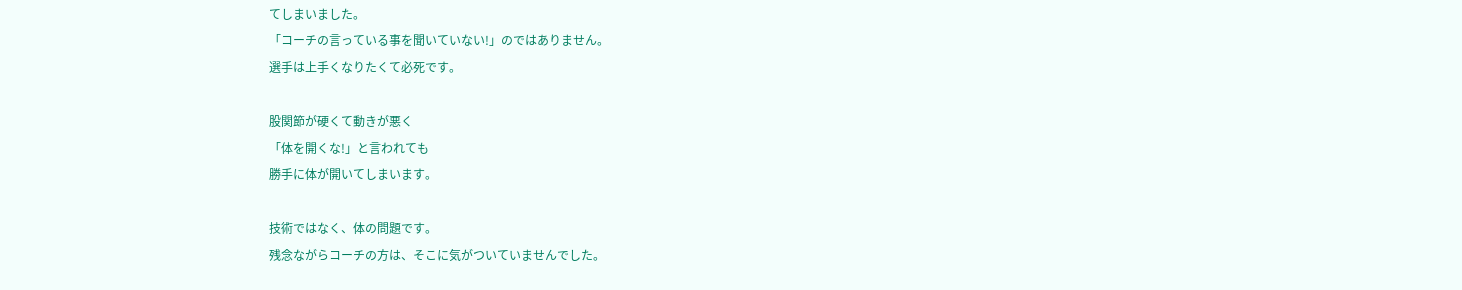てしまいました。
「コーチの言っている事を聞いていない!」のではありません。
選手は上手くなりたくて必死です。

股関節が硬くて動きが悪く
「体を開くな!」と言われても
勝手に体が開いてしまいます。

技術ではなく、体の問題です。
残念ながらコーチの方は、そこに気がついていませんでした。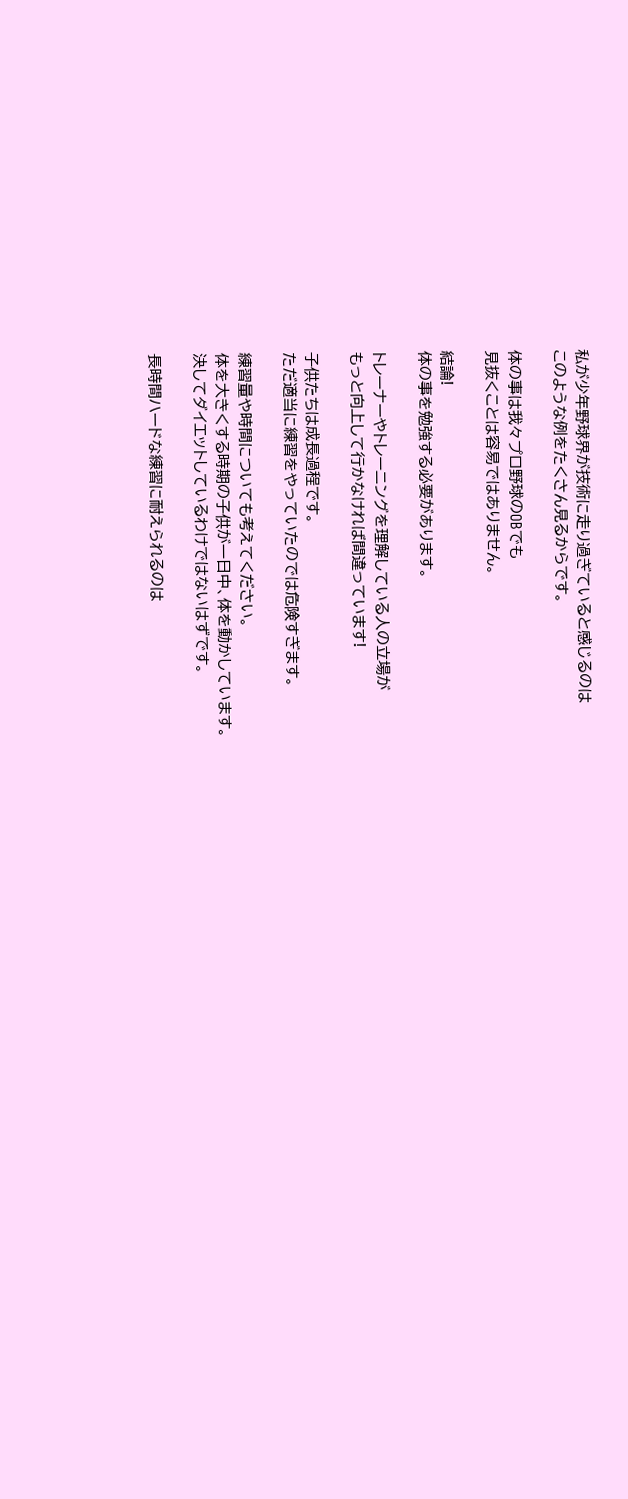私が少年野球界が技術に走り過ぎていると感じるのは
このような例をたくさん見るからです。

体の事は我々プロ野球のOBでも
見抜くことは容易ではありません。

結論!
体の事を勉強する必要があります。

トレーナーやトレーニングを理解している人の立場が
もっと向上して行かなければ間違っています!

子供たちは成長過程です。
ただ適当に練習をやっていたのでは危険すぎます。

練習量や時間についても考えてください。
体を大きくする時期の子供が一日中、体を動かしています。
決してダイエットしているわけではないはずです。

長時間ハードな練習に耐えられるのは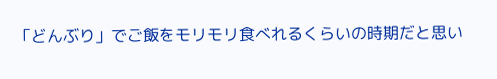「どんぶり」でご飯をモリモリ食べれるくらいの時期だと思い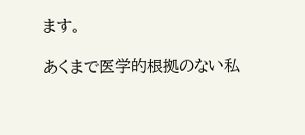ます。

あくまで医学的根拠のない私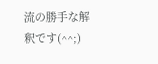流の勝手な解釈です(^^;)